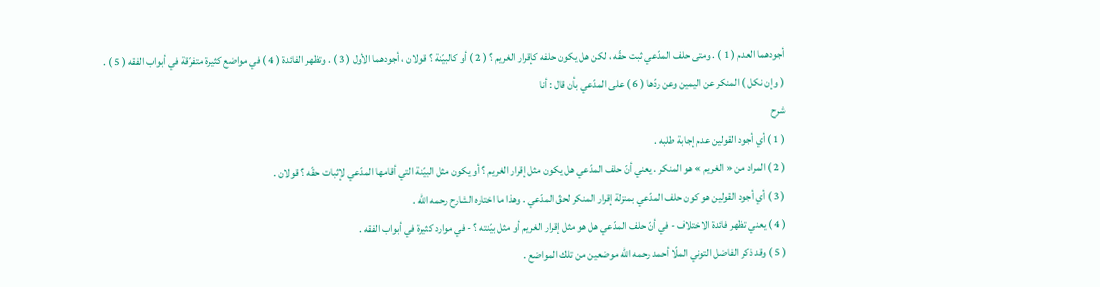أجودهما العدم ( 1 ) . ومتى حلف المدّعي ثبت حقّه ، لكن هل يكون حلفه كإقرار الغريم ؟ ( 2 ) أو كالبيّنة ؟ قولان ، أجودهما الأول ( 3 ) . وتظهر الفائدة ( 4 ) في مواضع كثيرة متفرّقة في أبواب الفقه ( 5 ) .
( وإن نكل ) المنكر عن اليمين وعن ردّها ( 6 ) على المدّعي بأن قال : أنا
شرح
( 1 ) أي أجود القولين عدم إجابة طلبه .
( 2 ) المراد من « الغريم » هو المنكر . يعني أنّ حلف المدّعي هل يكون مثل إقرار الغريم ؟ أو يكون مثل البيّنة التي أقامها المدّعي لإثبات حقّه ؟ قولان .
( 3 ) أي أجود القولين هو كون حلف المدّعي بمنزلة إقرار المنكر لحقّ المدّعي . وهذا ما اختاره الشارح رحمه اللّه .
( 4 ) يعني تظهر فائدة الاختلاف - في أنّ حلف المدّعي هل هو مثل إقرار الغريم أو مثل بيّنته ؟ - في موارد كثيرة في أبواب الفقه .
( 5 ) وقد ذكر الفاضل التوني الملّا أحمد رحمه اللّه موضعين من تلك المواضع .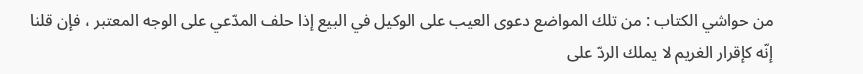من حواشي الكتاب : من تلك المواضع دعوى العيب على الوكيل في البيع إذا حلف المدّعي على الوجه المعتبر ، فإن قلنا إنّه كإقرار الغريم لا يملك الردّ على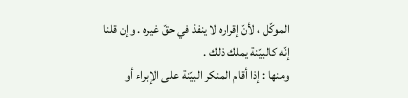الموكّل ، لأنّ إقراره لا ينفذ في حقّ غيره . وإن قلنا إنّه كالبيّنة يملك ذلك .
ومنها : إذا أقام المنكر البيّنة على الإبراء أو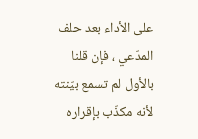على الأداء بعد حلف المدّعي ، فإن قلنا بالأول لم تسمع بيّنته لأنه مكذّب بإقراره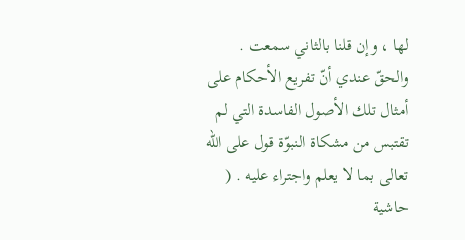لها ، وإن قلنا بالثاني سمعت .
والحقّ عندي أنّ تفريع الأحكام على أمثال تلك الأصول الفاسدة التي لم تقتبس من مشكاة النبوّة قول على اللّه تعالى بما لا يعلم واجتراء عليه . ( حاشية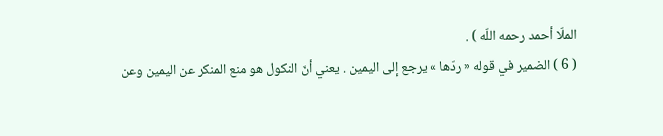الملّا أحمد رحمه اللّه ) .
( 6 ) الضمير في قوله « ردّها » يرجع إلى اليمين . يعني أنّ النكول هو منع المنكر عن اليمين وعن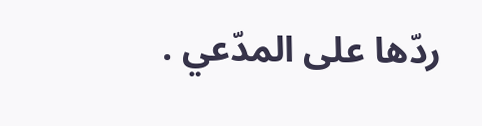ردّها على المدّعي .